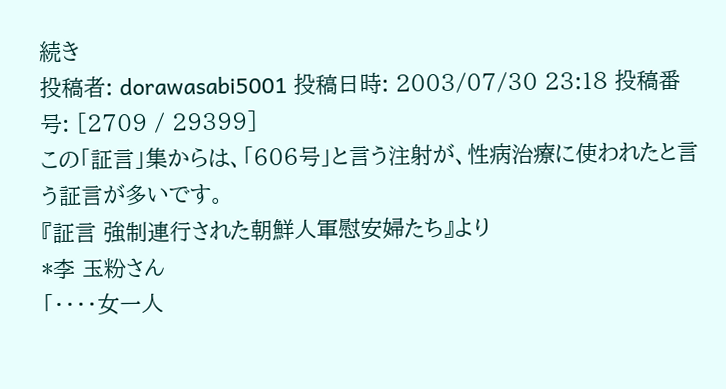続き
投稿者: dorawasabi5001 投稿日時: 2003/07/30 23:18 投稿番号: [2709 / 29399]
この「証言」集からは、「606号」と言う注射が、性病治療に使われたと言う証言が多いです。
『証言 強制連行された朝鮮人軍慰安婦たち』より
*李 玉粉さん
「・・・・女一人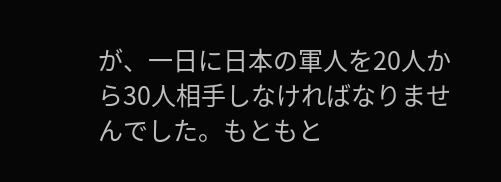が、一日に日本の軍人を20人から30人相手しなければなりませんでした。もともと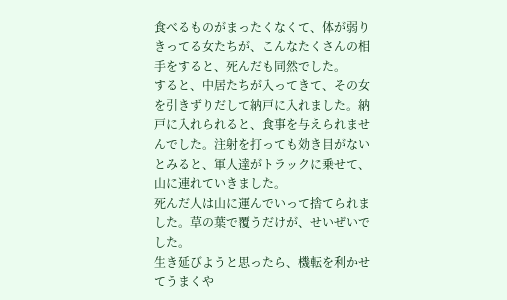食べるものがまったくなくて、体が弱りきってる女たちが、こんなたくさんの相手をすると、死んだも同然でした。
すると、中居たちが入ってきて、その女を引きずりだして納戸に入れました。納戸に入れられると、食事を与えられませんでした。注射を打っても効き目がないとみると、軍人達がトラックに乗せて、山に連れていきました。
死んだ人は山に運んでいって捨てられました。草の葉で覆うだけが、せいぜいでした。
生き延びようと思ったら、機転を利かせてうまくや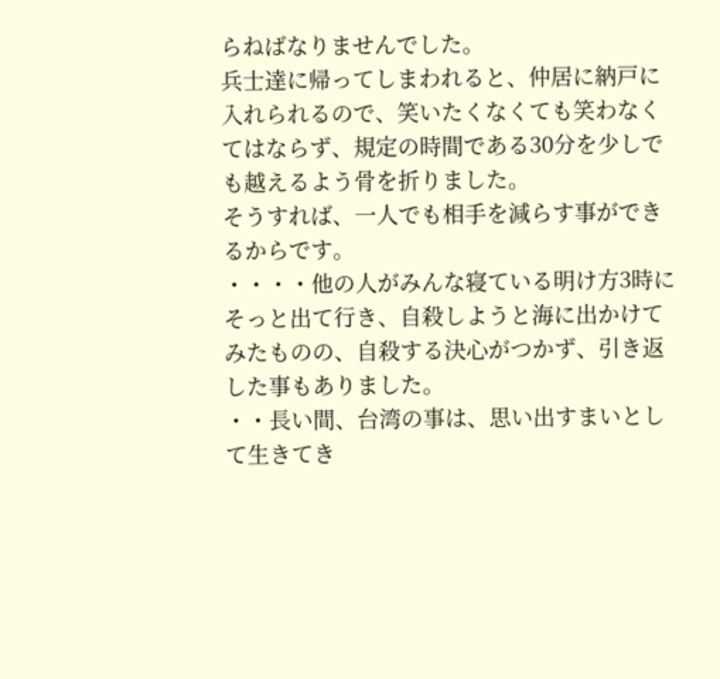らねばなりませんでした。
兵士達に帰ってしまわれると、仲居に納戸に入れられるので、笑いたくなくても笑わなくてはならず、規定の時間である30分を少しでも越えるよう骨を折りました。
そうすれば、一人でも相手を減らす事ができるからです。
・・・・他の人がみんな寝ている明け方3時にそっと出て行き、自殺しようと海に出かけてみたものの、自殺する決心がつかず、引き返した事もありました。
・・長い間、台湾の事は、思い出すまいとして生きてき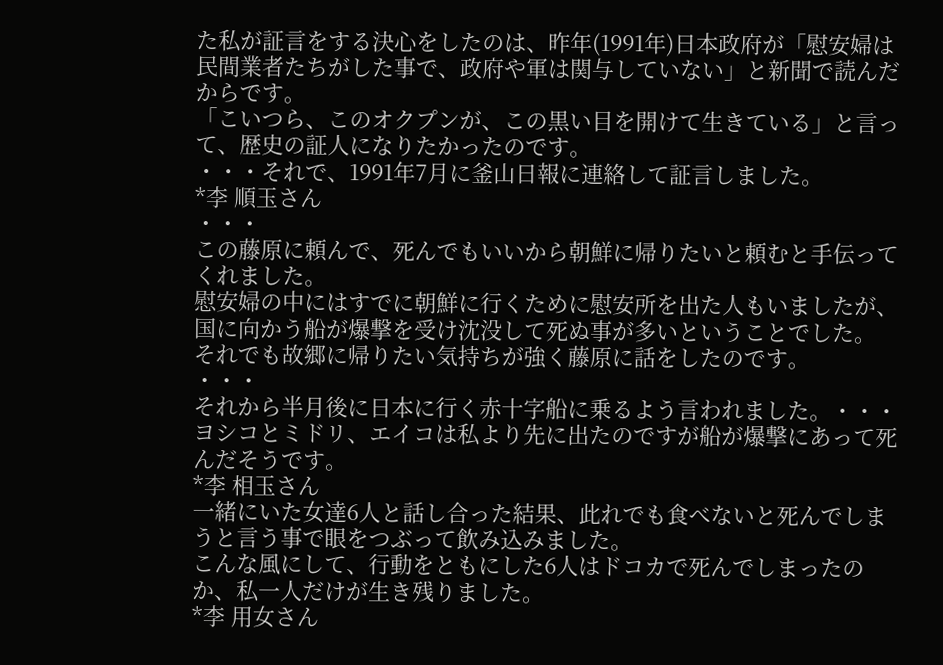た私が証言をする決心をしたのは、昨年(1991年)日本政府が「慰安婦は民間業者たちがした事で、政府や軍は関与していない」と新聞で読んだからです。
「こいつら、このオクプンが、この黒い目を開けて生きている」と言って、歴史の証人になりたかったのです。
・・・それで、1991年7月に釜山日報に連絡して証言しました。
*李 順玉さん
・・・
この藤原に頼んで、死んでもいいから朝鮮に帰りたいと頼むと手伝ってくれました。
慰安婦の中にはすでに朝鮮に行くために慰安所を出た人もいましたが、
国に向かう船が爆撃を受け沈没して死ぬ事が多いということでした。
それでも故郷に帰りたい気持ちが強く藤原に話をしたのです。
・・・
それから半月後に日本に行く赤十字船に乗るよう言われました。・・・
ヨシコとミドリ、エイコは私より先に出たのですが船が爆撃にあって死んだそうです。
*李 相玉さん
一緒にいた女達6人と話し合った結果、此れでも食べないと死んでしまうと言う事で眼をつぶって飲み込みました。
こんな風にして、行動をともにした6人はドコカで死んでしまったのか、私一人だけが生き残りました。
*李 用女さん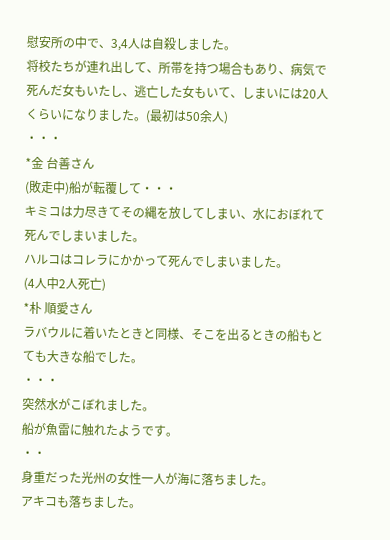慰安所の中で、3,4人は自殺しました。
将校たちが連れ出して、所帯を持つ場合もあり、病気で死んだ女もいたし、逃亡した女もいて、しまいには20人くらいになりました。(最初は50余人)
・・・
*金 台善さん
(敗走中)船が転覆して・・・
キミコは力尽きてその縄を放してしまい、水におぼれて死んでしまいました。
ハルコはコレラにかかって死んでしまいました。
(4人中2人死亡)
*朴 順愛さん
ラバウルに着いたときと同様、そこを出るときの船もとても大きな船でした。
・・・
突然水がこぼれました。
船が魚雷に触れたようです。
・・
身重だった光州の女性一人が海に落ちました。
アキコも落ちました。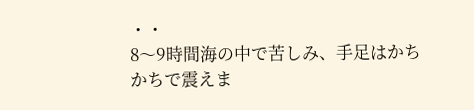・・
8〜9時間海の中で苦しみ、手足はかちかちで震えま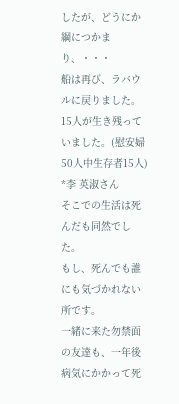したが、どうにか綱につかまり、・・・
船は再び、ラバウルに戻りました。
15人が生き残っていました。(慰安婦50人中生存者15人)
*李 英淑さん
そこでの生活は死んだも同然でした。
もし、死んでも誰にも気づかれない所です。
一緒に来た勿禁面の友達も、一年後病気にかかって死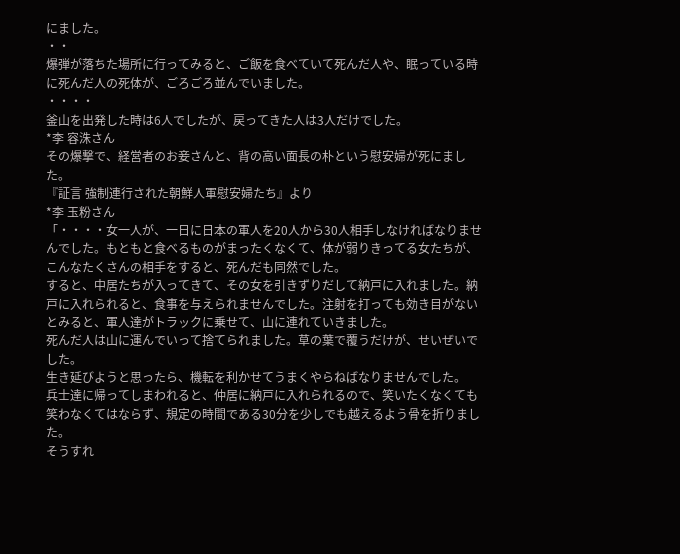にました。
・・
爆弾が落ちた場所に行ってみると、ご飯を食べていて死んだ人や、眠っている時に死んだ人の死体が、ごろごろ並んでいました。
・・・・
釜山を出発した時は6人でしたが、戻ってきた人は3人だけでした。
*李 容洙さん
その爆撃で、経営者のお妾さんと、背の高い面長の朴という慰安婦が死にました。
『証言 強制連行された朝鮮人軍慰安婦たち』より
*李 玉粉さん
「・・・・女一人が、一日に日本の軍人を20人から30人相手しなければなりませんでした。もともと食べるものがまったくなくて、体が弱りきってる女たちが、こんなたくさんの相手をすると、死んだも同然でした。
すると、中居たちが入ってきて、その女を引きずりだして納戸に入れました。納戸に入れられると、食事を与えられませんでした。注射を打っても効き目がないとみると、軍人達がトラックに乗せて、山に連れていきました。
死んだ人は山に運んでいって捨てられました。草の葉で覆うだけが、せいぜいでした。
生き延びようと思ったら、機転を利かせてうまくやらねばなりませんでした。
兵士達に帰ってしまわれると、仲居に納戸に入れられるので、笑いたくなくても笑わなくてはならず、規定の時間である30分を少しでも越えるよう骨を折りました。
そうすれ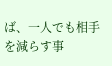ば、一人でも相手を減らす事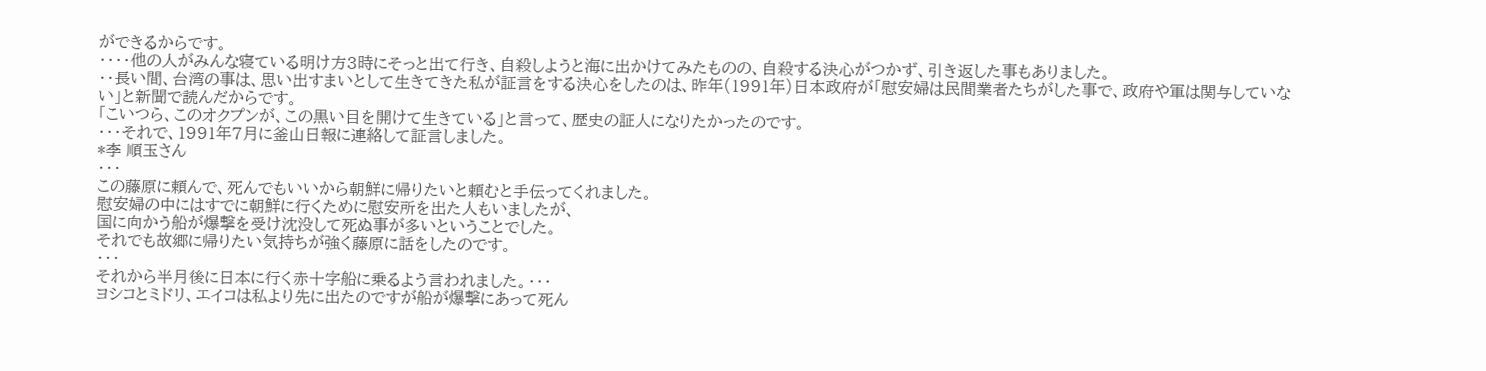ができるからです。
・・・・他の人がみんな寝ている明け方3時にそっと出て行き、自殺しようと海に出かけてみたものの、自殺する決心がつかず、引き返した事もありました。
・・長い間、台湾の事は、思い出すまいとして生きてきた私が証言をする決心をしたのは、昨年(1991年)日本政府が「慰安婦は民間業者たちがした事で、政府や軍は関与していない」と新聞で読んだからです。
「こいつら、このオクプンが、この黒い目を開けて生きている」と言って、歴史の証人になりたかったのです。
・・・それで、1991年7月に釜山日報に連絡して証言しました。
*李 順玉さん
・・・
この藤原に頼んで、死んでもいいから朝鮮に帰りたいと頼むと手伝ってくれました。
慰安婦の中にはすでに朝鮮に行くために慰安所を出た人もいましたが、
国に向かう船が爆撃を受け沈没して死ぬ事が多いということでした。
それでも故郷に帰りたい気持ちが強く藤原に話をしたのです。
・・・
それから半月後に日本に行く赤十字船に乗るよう言われました。・・・
ヨシコとミドリ、エイコは私より先に出たのですが船が爆撃にあって死ん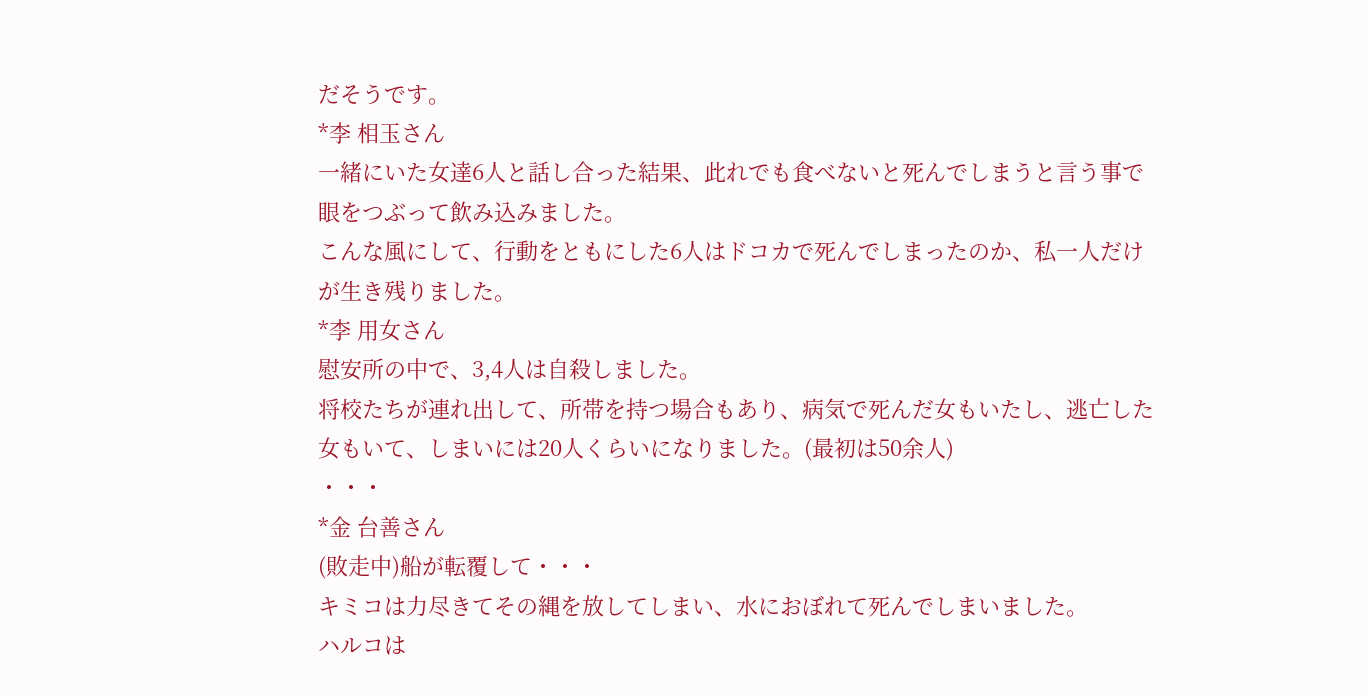だそうです。
*李 相玉さん
一緒にいた女達6人と話し合った結果、此れでも食べないと死んでしまうと言う事で眼をつぶって飲み込みました。
こんな風にして、行動をともにした6人はドコカで死んでしまったのか、私一人だけが生き残りました。
*李 用女さん
慰安所の中で、3,4人は自殺しました。
将校たちが連れ出して、所帯を持つ場合もあり、病気で死んだ女もいたし、逃亡した女もいて、しまいには20人くらいになりました。(最初は50余人)
・・・
*金 台善さん
(敗走中)船が転覆して・・・
キミコは力尽きてその縄を放してしまい、水におぼれて死んでしまいました。
ハルコは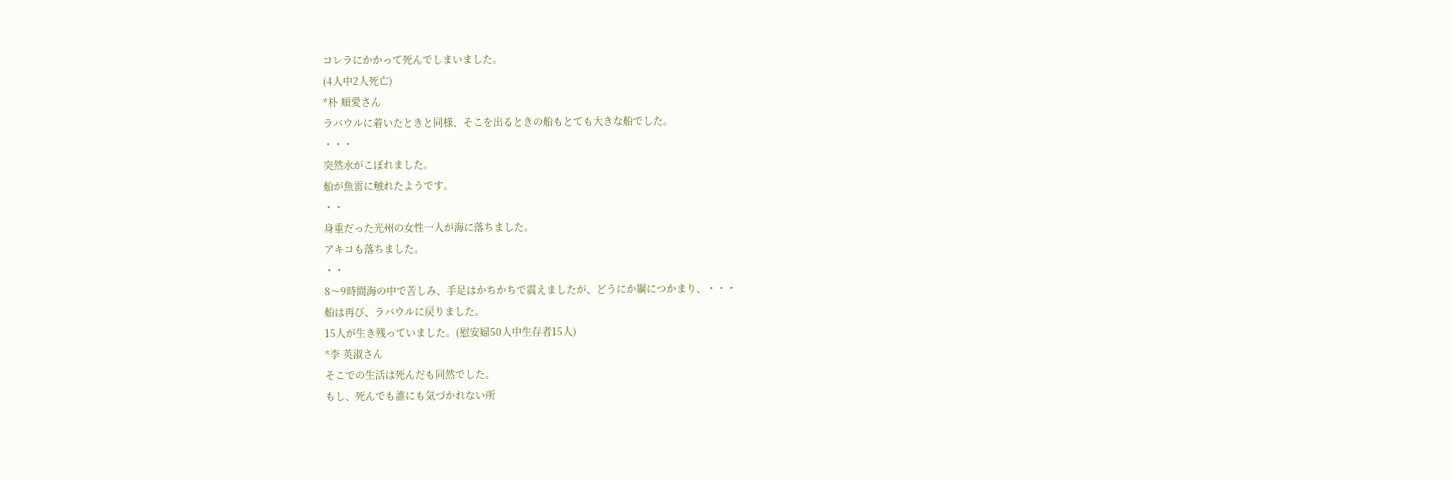コレラにかかって死んでしまいました。
(4人中2人死亡)
*朴 順愛さん
ラバウルに着いたときと同様、そこを出るときの船もとても大きな船でした。
・・・
突然水がこぼれました。
船が魚雷に触れたようです。
・・
身重だった光州の女性一人が海に落ちました。
アキコも落ちました。
・・
8〜9時間海の中で苦しみ、手足はかちかちで震えましたが、どうにか綱につかまり、・・・
船は再び、ラバウルに戻りました。
15人が生き残っていました。(慰安婦50人中生存者15人)
*李 英淑さん
そこでの生活は死んだも同然でした。
もし、死んでも誰にも気づかれない所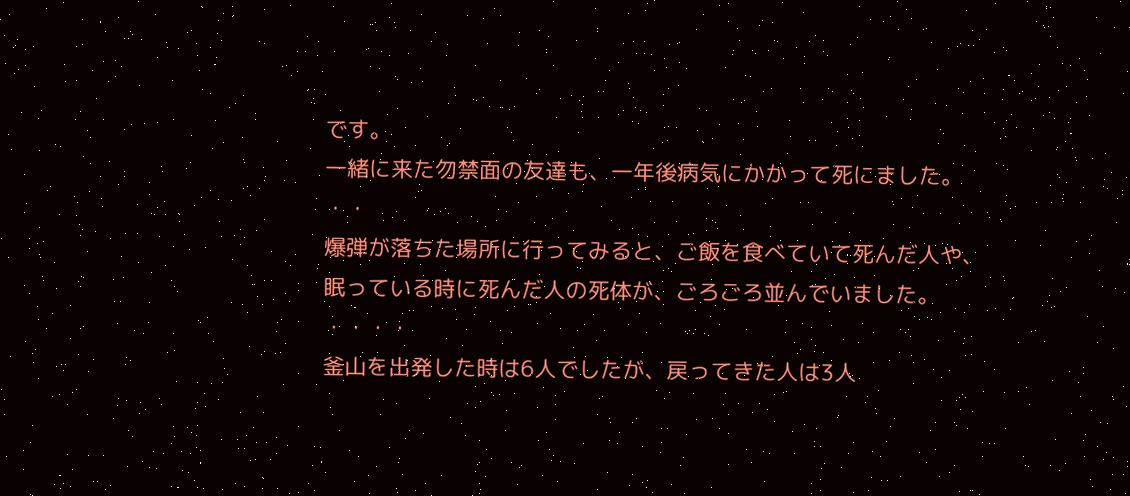です。
一緒に来た勿禁面の友達も、一年後病気にかかって死にました。
・・
爆弾が落ちた場所に行ってみると、ご飯を食べていて死んだ人や、眠っている時に死んだ人の死体が、ごろごろ並んでいました。
・・・・
釜山を出発した時は6人でしたが、戻ってきた人は3人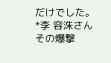だけでした。
*李 容洙さん
その爆撃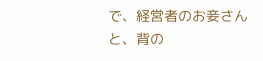で、経営者のお妾さんと、背の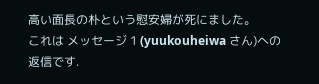高い面長の朴という慰安婦が死にました。
これは メッセージ 1 (yuukouheiwa さん)への返信です.